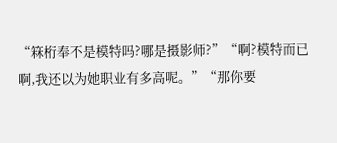“箖桁奉不是模特吗?哪是摄影师?”“啊?模特而已啊,我还以为她职业有多高呢。”“那你要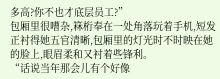多高?你不也才底层员工?”
包厢里很嘈杂,箖桁奉在一处角落玩着手机,短发正衬得她五官清晰,包厢里的灯光时不时映在她的脸上,眼眉柔和又衬着些锋利。
“话说当年那会儿有个好像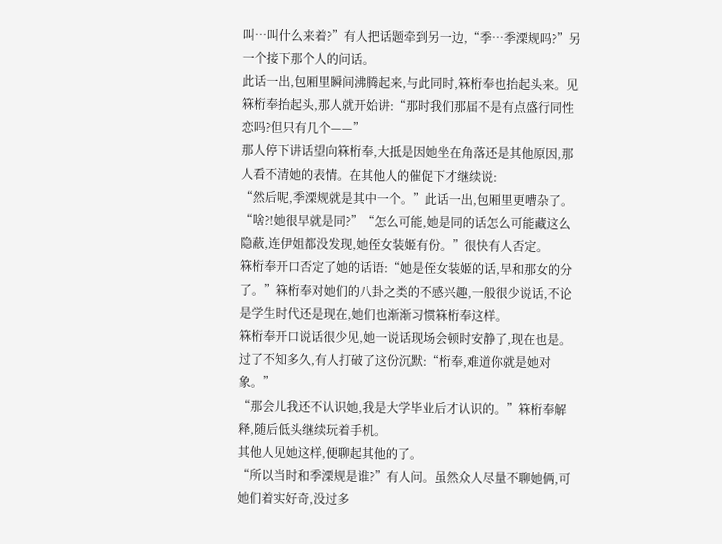叫…叫什么来着?”有人把话题牵到另一边,“季…季溧规吗?”另一个接下那个人的问话。
此话一出,包厢里瞬间沸腾起来,与此同时,箖桁奉也抬起头来。见箖桁奉抬起头,那人就开始讲:“那时我们那届不是有点盛行同性恋吗?但只有几个——”
那人停下讲话望向箖桁奉,大抵是因她坐在角落还是其他原因,那人看不清她的表情。在其他人的催促下才继续说:
“然后呢,季溧规就是其中一个。”此话一出,包厢里更嘈杂了。
“啥?!她很早就是同?”“怎么可能,她是同的话怎么可能藏这么隐蔽,连伊姐都没发现,她侄女装姬有份。”很快有人否定。
箖桁奉开口否定了她的话语:“她是侄女装姬的话,早和那女的分了。”箖桁奉对她们的八卦之类的不感兴趣,一般很少说话,不论是学生时代还是现在,她们也渐渐习惯箖桁奉这样。
箖桁奉开口说话很少见,她一说话现场会顿时安静了,现在也是。
过了不知多久,有人打破了这份沉默:“桁奉,难道你就是她对象。”
“那会儿我还不认识她,我是大学毕业后才认识的。”箖桁奉解释,随后低头继续玩着手机。
其他人见她这样,便聊起其他的了。
“所以当时和季溧规是谁?”有人问。虽然众人尽量不聊她俩,可她们着实好奇,没过多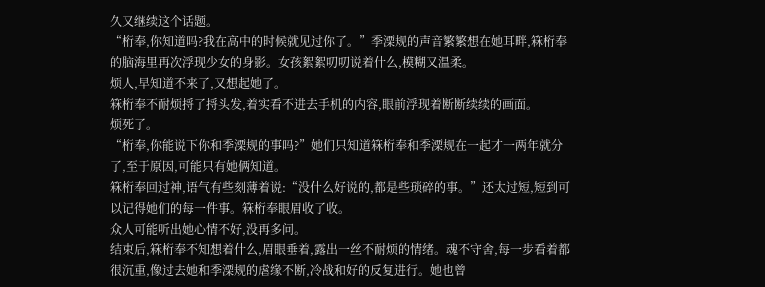久又继续这个话题。
“桁奉,你知道吗?我在高中的时候就见过你了。”季溧规的声音繁繁想在她耳畔,箖桁奉的脑海里再次浮现少女的身影。女孩絮絮叨叨说着什么,模糊又温柔。
烦人,早知道不来了,又想起她了。
箖桁奉不耐烦捋了捋头发,着实看不进去手机的内容,眼前浮现着断断续续的画面。
烦死了。
“桁奉,你能说下你和季溧规的事吗?”她们只知道箖桁奉和季溧规在一起才一两年就分了,至于原因,可能只有她俩知道。
箖桁奉回过神,语气有些刻薄着说:“没什么好说的,都是些琐碎的事。”还太过短,短到可以记得她们的每一件事。箖桁奉眼眉收了收。
众人可能听出她心情不好,没再多问。
结束后,箖桁奉不知想着什么,眉眼垂着,露出一丝不耐烦的情绪。魂不守舍,每一步看着都很沉重,像过去她和季溧规的虐缘不断,冷战和好的反复进行。她也曾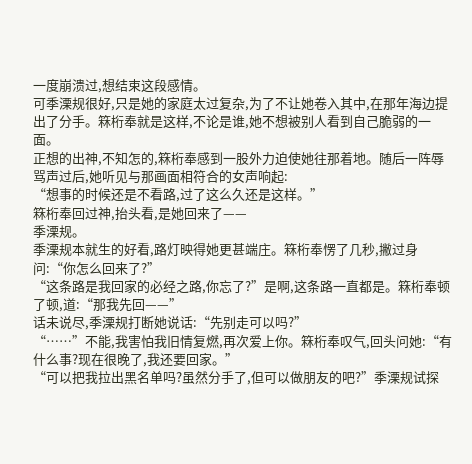一度崩溃过,想结束这段感情。
可季溧规很好,只是她的家庭太过复杂,为了不让她卷入其中,在那年海边提出了分手。箖桁奉就是这样,不论是谁,她不想被别人看到自己脆弱的一面。
正想的出神,不知怎的,箖桁奉感到一股外力迫使她往那着地。随后一阵辱骂声过后,她听见与那画面相符合的女声响起:
“想事的时候还是不看路,过了这么久还是这样。”
箖桁奉回过神,抬头看,是她回来了——
季溧规。
季溧规本就生的好看,路灯映得她更甚端庄。箖桁奉愣了几秒,撇过身问:“你怎么回来了?”
“这条路是我回家的必经之路,你忘了?”是啊,这条路一直都是。箖桁奉顿了顿,道:“那我先回——”
话未说尽,季溧规打断她说话:“先别走可以吗?”
“……”不能,我害怕我旧情复燃,再次爱上你。箖桁奉叹气,回头问她:“有什么事?现在很晚了,我还要回家。”
“可以把我拉出黑名单吗?虽然分手了,但可以做朋友的吧?”季溧规试探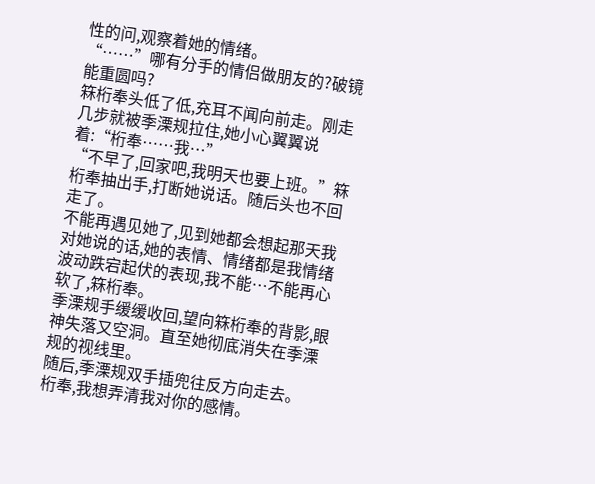性的问,观察着她的情绪。
“……”哪有分手的情侣做朋友的?破镜能重圆吗?
箖桁奉头低了低,充耳不闻向前走。刚走几步就被季溧规拉住,她小心翼翼说着:“桁奉……我…”
“不早了,回家吧,我明天也要上班。”箖桁奉抽出手,打断她说话。随后头也不回走了。
不能再遇见她了,见到她都会想起那天我对她说的话,她的表情、情绪都是我情绪波动跌宕起伏的表现,我不能…不能再心软了,箖桁奉。
季溧规手缓缓收回,望向箖桁奉的背影,眼神失落又空洞。直至她彻底消失在季溧规的视线里。
随后,季溧规双手插兜往反方向走去。
桁奉,我想弄清我对你的感情。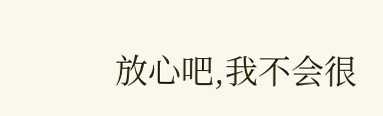放心吧,我不会很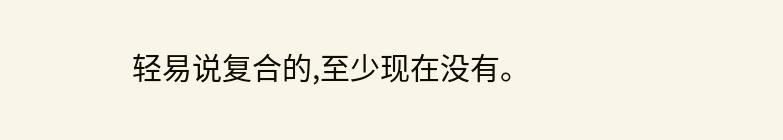轻易说复合的,至少现在没有。